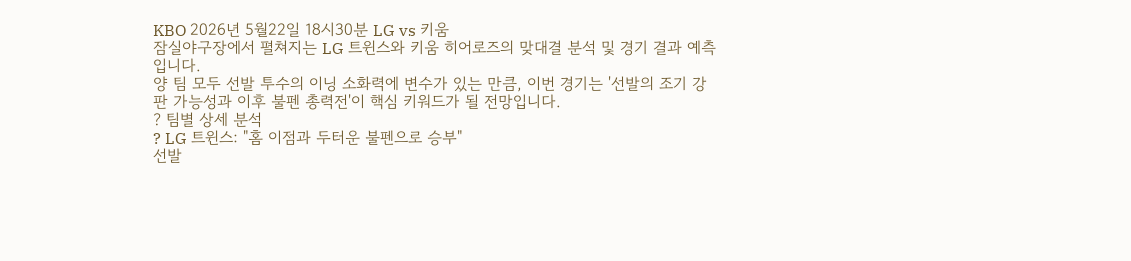KBO 2026년 5월22일 18시30분 LG vs 키움
잠실야구장에서 펼쳐지는 LG 트윈스와 키움 히어로즈의 맞대결 분석 및 경기 결과 예측입니다.
양 팀 모두 선발 투수의 이닝 소화력에 변수가 있는 만큼, 이번 경기는 '선발의 조기 강판 가능성과 이후 불펜 총력전'이 핵심 키워드가 될 전망입니다.
? 팀별 상세 분석
? LG 트윈스: "홈 이점과 두터운 불펜으로 승부"
선발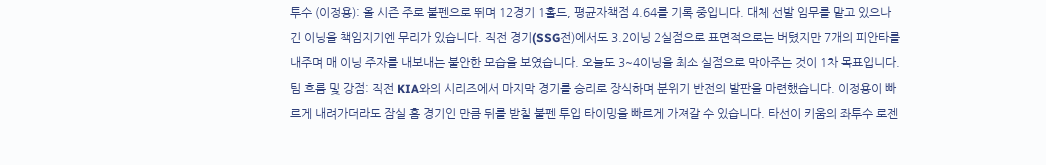투수 (이정용): 올 시즌 주로 불펜으로 뛰며 12경기 1홀드, 평균자책점 4.64를 기록 중입니다. 대체 선발 임무를 맡고 있으나 긴 이닝을 책임지기엔 무리가 있습니다. 직전 경기(SSG전)에서도 3.2이닝 2실점으로 표면적으로는 버텼지만 7개의 피안타를 내주며 매 이닝 주자를 내보내는 불안한 모습을 보였습니다. 오늘도 3~4이닝을 최소 실점으로 막아주는 것이 1차 목표입니다.
팀 흐름 및 강점: 직전 KIA와의 시리즈에서 마지막 경기를 승리로 장식하며 분위기 반전의 발판을 마련했습니다. 이정용이 빠르게 내려가더라도 잠실 홈 경기인 만큼 뒤를 받칠 불펜 투입 타이밍을 빠르게 가져갈 수 있습니다. 타선이 키움의 좌투수 로젠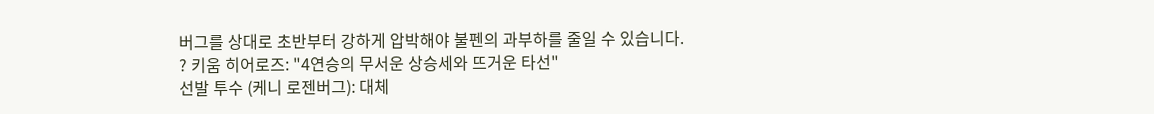버그를 상대로 초반부터 강하게 압박해야 불펜의 과부하를 줄일 수 있습니다.
? 키움 히어로즈: "4연승의 무서운 상승세와 뜨거운 타선"
선발 투수 (케니 로젠버그): 대체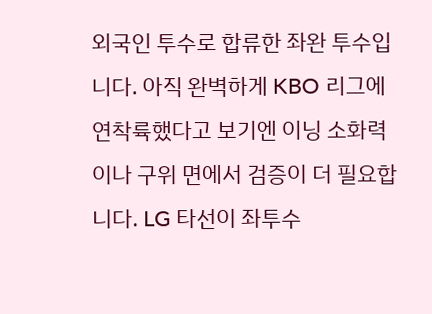외국인 투수로 합류한 좌완 투수입니다. 아직 완벽하게 KBO 리그에 연착륙했다고 보기엔 이닝 소화력이나 구위 면에서 검증이 더 필요합니다. LG 타선이 좌투수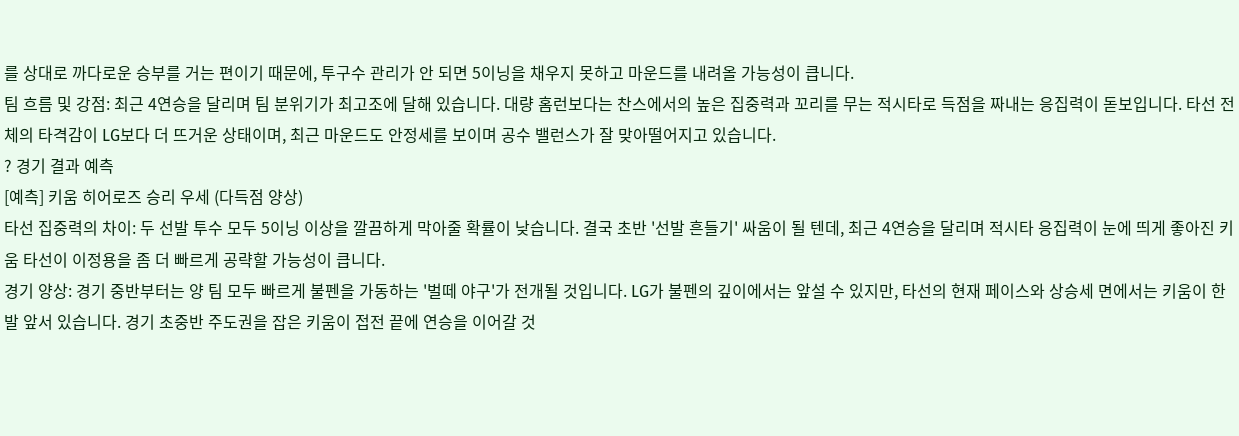를 상대로 까다로운 승부를 거는 편이기 때문에, 투구수 관리가 안 되면 5이닝을 채우지 못하고 마운드를 내려올 가능성이 큽니다.
팀 흐름 및 강점: 최근 4연승을 달리며 팀 분위기가 최고조에 달해 있습니다. 대량 홈런보다는 찬스에서의 높은 집중력과 꼬리를 무는 적시타로 득점을 짜내는 응집력이 돋보입니다. 타선 전체의 타격감이 LG보다 더 뜨거운 상태이며, 최근 마운드도 안정세를 보이며 공수 밸런스가 잘 맞아떨어지고 있습니다.
? 경기 결과 예측
[예측] 키움 히어로즈 승리 우세 (다득점 양상)
타선 집중력의 차이: 두 선발 투수 모두 5이닝 이상을 깔끔하게 막아줄 확률이 낮습니다. 결국 초반 '선발 흔들기' 싸움이 될 텐데, 최근 4연승을 달리며 적시타 응집력이 눈에 띄게 좋아진 키움 타선이 이정용을 좀 더 빠르게 공략할 가능성이 큽니다.
경기 양상: 경기 중반부터는 양 팀 모두 빠르게 불펜을 가동하는 '벌떼 야구'가 전개될 것입니다. LG가 불펜의 깊이에서는 앞설 수 있지만, 타선의 현재 페이스와 상승세 면에서는 키움이 한 발 앞서 있습니다. 경기 초중반 주도권을 잡은 키움이 접전 끝에 연승을 이어갈 것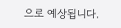으로 예상됩니다.